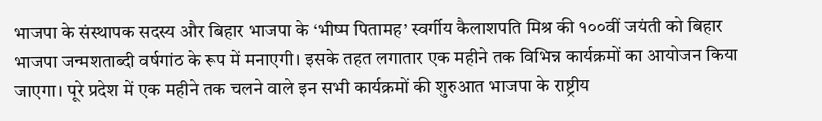भाजपा के संस्थापक सदस्य और बिहार भाजपा के ‘भीष्म पितामह’ स्वर्गीय कैलाशपति मिश्र की १००वीं जयंती को बिहार भाजपा जन्मशताब्दी वर्षगांठ के रूप में मनाएगी। इसके तहत लगातार एक महीने तक विभिन्न कार्यक्रमों का आयोजन किया जाएगा। पूरे प्रदेश में एक महीने तक चलने वाले इन सभी कार्यक्रमों की शुरुआत भाजपा के राष्ट्रीय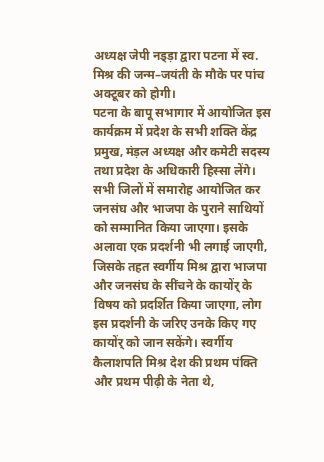अध्यक्ष जेपी नड्ड़ा द्वारा पटना में स्व. मिश्र की जन्म–जयंती के मौके पर पांच अक्टूबर को होगी।
पटना के बापू सभागार में आयोजित इस कार्यक्रम में प्रदेश के सभी शक्ति केंद्र प्रमुख‚ मंड़ल अध्यक्ष और कमेटी सदस्य तथा प्रदेश के अधिकारी हिस्सा लेंगे। सभी जिलों में समारोह आयोजित कर जनसंघ और भाजपा के पुराने साथियों को सम्मानित किया जाएगा। इसके अलावा एक प्रदर्शनी भी लगाई जाएगी‚ जिसके तहत स्वर्गीय मिश्र द्वारा भाजपा और जनसंघ के सींचने के कायोंर् के विषय को प्रदर्शित किया जाएगा‚ लोग इस प्रदर्शनी के जरिए उनके किए गए कायोंर् को जान सकेंगे। स्वर्गीय कैलाशपति मिश्र देश की प्रथम पंक्ति और प्रथम पीढ़ी के नेता थे‚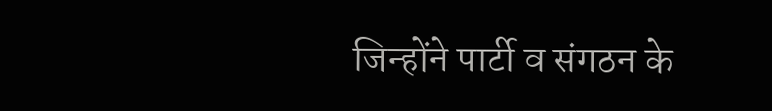जिन्होंने पार्टी व संगठन के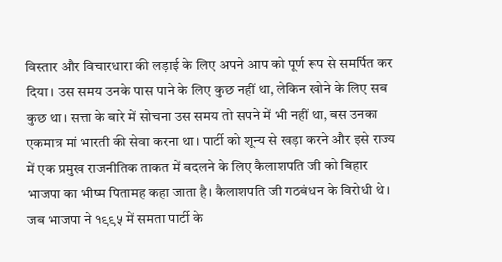विस्तार और विचारधारा की लड़ाई के लिए अपने आप को पूर्ण रूप से समर्पित कर दिया। उस समय उनके पास पाने के लिए कुछ नहीं था‚ लेकिन खोने के लिए सब कुछ था। सत्ता के बारे में सोचना उस समय तो सपने में भी नहीं था‚ बस उनका एकमात्र मां भारती की सेवा करना था। पार्टी को शून्य से खड़ा करने और इसे राज्य में एक प्रमुख राजनीतिक ताकत में बदलने के लिए कैलाशपति जी को बिहार भाजपा का भीष्म पितामह कहा जाता है। कैलाशपति जी गठबंधन के विरोधी थे। जब भाजपा ने १९९५ में समता पार्टी के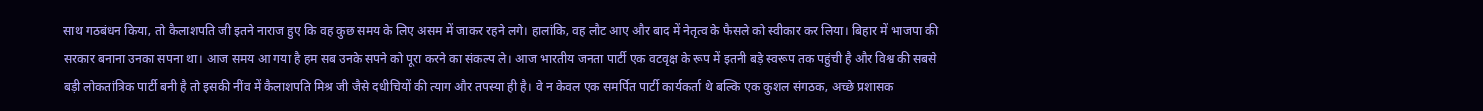साथ गठबंधन किया‚ तो कैलाशपति जी इतने नाराज हुए कि वह कुछ समय के लिए असम में जाकर रहने लगे। हालांकि‚ वह लौट आए और बाद में नेतृत्व के फैसले को स्वीकार कर लिया। बिहार में भाजपा की सरकार बनाना उनका सपना था। आज समय आ गया है हम सब उनके सपने को पूरा करने का संकल्प ले। आज भारतीय जनता पार्टी एक वटवृक्ष के रूप में इतनी बड़े स्वरूप तक पहुंची है और विश्व की सबसे बड़ी लोकतांत्रिक पार्टी बनी है तो इसकी नींव में कैलाशपति मिश्र जी जैसे दधीचियों की त्याग और तपस्या ही है। वे न केवल एक समर्पित पार्टी कार्यकर्ता थे बल्कि एक कुशल संगठक‚ अच्छे प्रशासक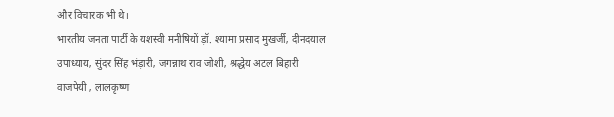और विचारक भी थे।
भारतीय जनता पार्टी के यशस्वी मनीषियों ड़ॉ. श्यामा प्रसाद मुखर्जी‚ दीनदयाल उपाध्याय‚ सुंदर सिंह भंड़ारी‚ जगन्नाथ राव जोशी‚ श्रद्धेय अटल बिहारी वाजपेयी ‚ लालकृष्ण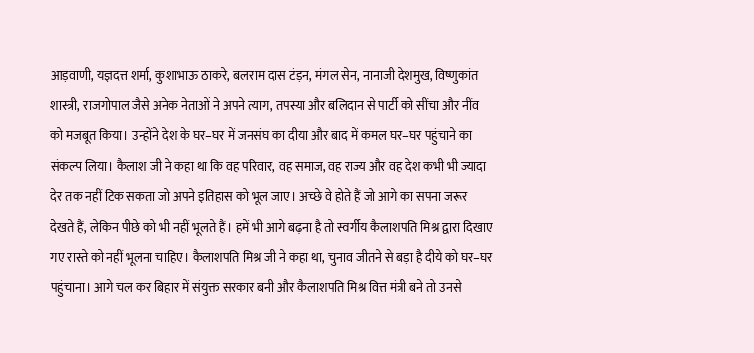आड़वाणी‚ यज्ञदत्त शर्मा‚ कुशाभाऊ ठाकरे‚ बलराम दास टंड़न‚ मंगल सेन‚ नानाजी देशमुख‚ विष्णुकांत शास्त्री‚ राजगोपाल जैसे अनेक नेताओं ने अपने त्याग‚ तपस्या और बलिदान से पार्टी को सींचा और नींव को मजबूत किया। उन्होंने देश के घर–घर में जनसंघ का दीया और बाद में कमल घर–घर पहुंचाने का संकल्प लिया। कैलाश जी ने कहा था कि वह परिवार‚ वह समाज‚ वह राज्य और वह देश कभी भी ज्यादा देर तक नहीं टिक सकता जो अपने इतिहास को भूल जाए। अच्छे वे होते हैं जो आगे का सपना जरूर देखते हैं‚ लेकिन पीछे को भी नहीं भूलते हैं। हमें भी आगे बढ़ना है तो स्वर्गीय कैलाशपति मिश्र द्वारा दिखाए गए रास्ते को नहीं भूलना चाहिए। कैलाशपति मिश्र जी ने कहा था‚ चुनाव जीतने से बड़ा है दीये को घर–घर पहुंचाना। आगे चल कर बिहार में संयुक्त सरकार बनी और कैलाशपति मिश्र वित्त मंत्री बने तो उनसे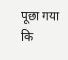पूछा गया कि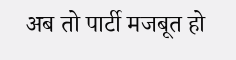अब तो पार्टी मजबूत हो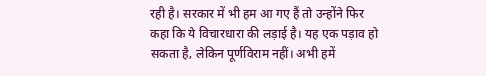रही है। सरकार में भी हम आ गए हैं तो उन्होंने फिर कहा कि ये विचारधारा की लड़ाई है। यह एक पड़ाव हो सकता है‚ लेकिन पूर्णविराम नहीं। अभी हमें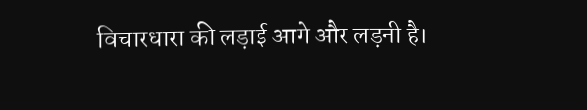विचारधारा की लड़ाई आगे और लड़नी है।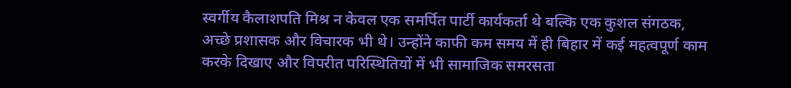स्वर्गीय कैलाशपति मिश्र न केवल एक समर्पित पार्टी कार्यकर्ता थे बल्कि एक कुशल संगठक‚ अच्छे प्रशासक और विचारक भी थे। उन्होंने काफी कम समय में ही बिहार में कई महत्वपूर्ण काम करके दिखाए और विपरीत परिस्थितियों में भी सामाजिक समरसता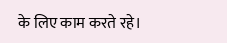के लिए काम करते रहे।